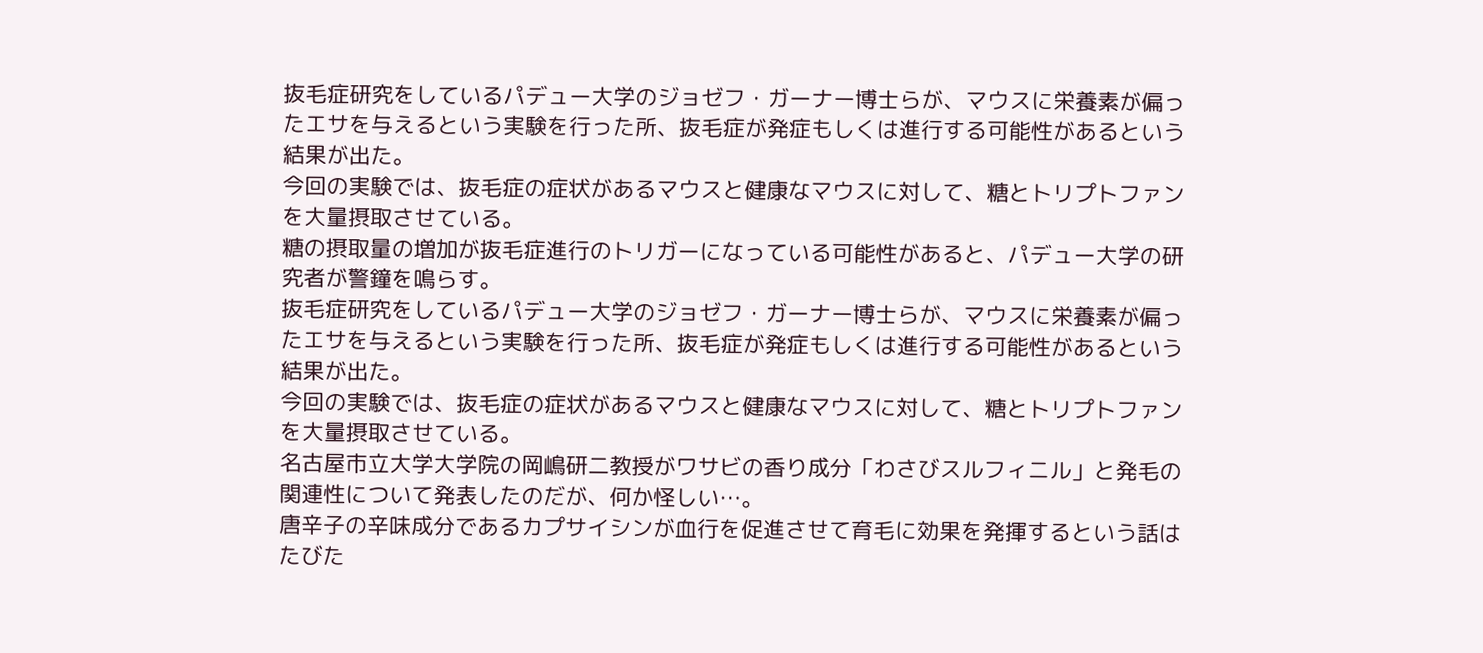抜毛症研究をしているパデュー大学のジョゼフ・ガーナー博士らが、マウスに栄養素が偏ったエサを与えるという実験を行った所、抜毛症が発症もしくは進行する可能性があるという結果が出た。
今回の実験では、抜毛症の症状があるマウスと健康なマウスに対して、糖とトリプトファンを大量摂取させている。
糖の摂取量の増加が抜毛症進行のトリガーになっている可能性があると、パデュー大学の研究者が警鐘を鳴らす。
抜毛症研究をしているパデュー大学のジョゼフ・ガーナー博士らが、マウスに栄養素が偏ったエサを与えるという実験を行った所、抜毛症が発症もしくは進行する可能性があるという結果が出た。
今回の実験では、抜毛症の症状があるマウスと健康なマウスに対して、糖とトリプトファンを大量摂取させている。
名古屋市立大学大学院の岡嶋研二教授がワサビの香り成分「わさびスルフィニル」と発毛の関連性について発表したのだが、何か怪しい…。
唐辛子の辛味成分であるカプサイシンが血行を促進させて育毛に効果を発揮するという話はたびた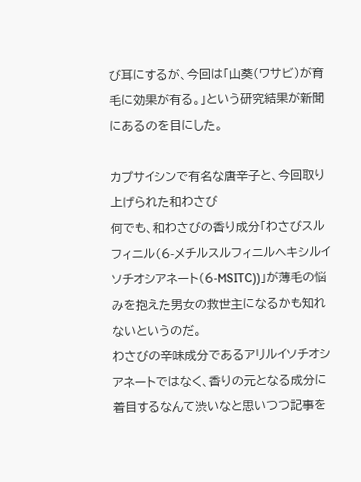び耳にするが、今回は「山葵(ワサビ)が育毛に効果が有る。」という研究結果が新聞にあるのを目にした。

カプサイシンで有名な唐辛子と、今回取り上げられた和わさび
何でも、和わさびの香り成分「わさびスルフィニル(6-メチルスルフィニルヘキシルイソチオシアネート(6-MSITC))」が薄毛の悩みを抱えた男女の救世主になるかも知れないというのだ。
わさびの辛味成分であるアリルイソチオシアネートではなく、香りの元となる成分に着目するなんて渋いなと思いつつ記事を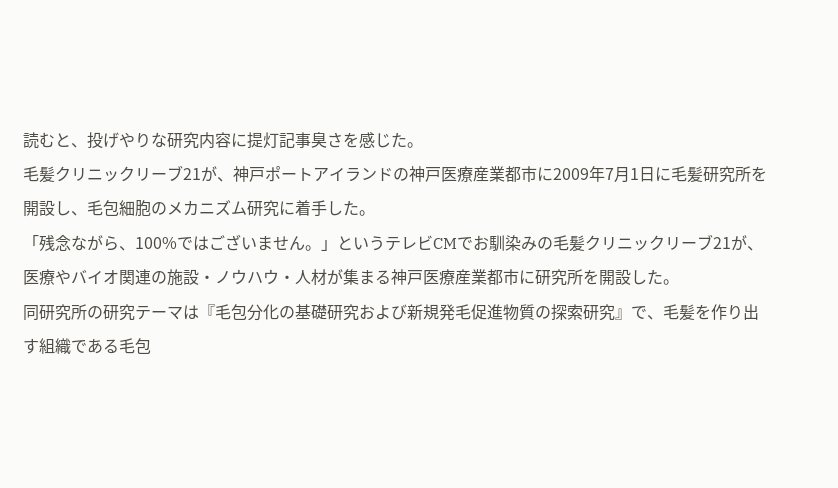読むと、投げやりな研究内容に提灯記事臭さを感じた。
毛髪クリニックリーブ21が、神戸ポートアイランドの神戸医療産業都市に2009年7月1日に毛髪研究所を開設し、毛包細胞のメカニズム研究に着手した。
「残念ながら、100%ではございません。」というテレビCMでお馴染みの毛髪クリニックリーブ21が、医療やバイオ関連の施設・ノウハウ・人材が集まる神戸医療産業都市に研究所を開設した。
同研究所の研究テーマは『毛包分化の基礎研究および新規発毛促進物質の探索研究』で、毛髪を作り出す組織である毛包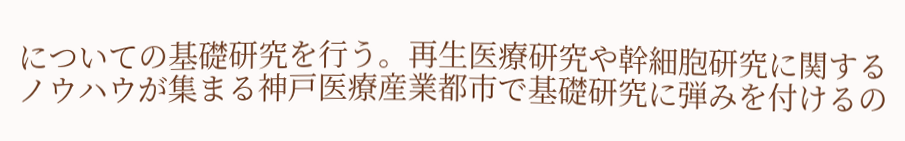についての基礎研究を行う。再生医療研究や幹細胞研究に関するノウハウが集まる神戸医療産業都市で基礎研究に弾みを付けるの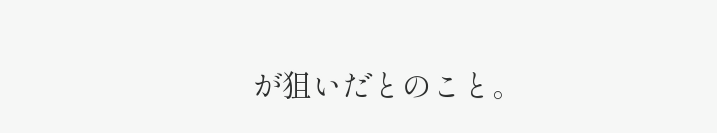が狙いだとのこと。